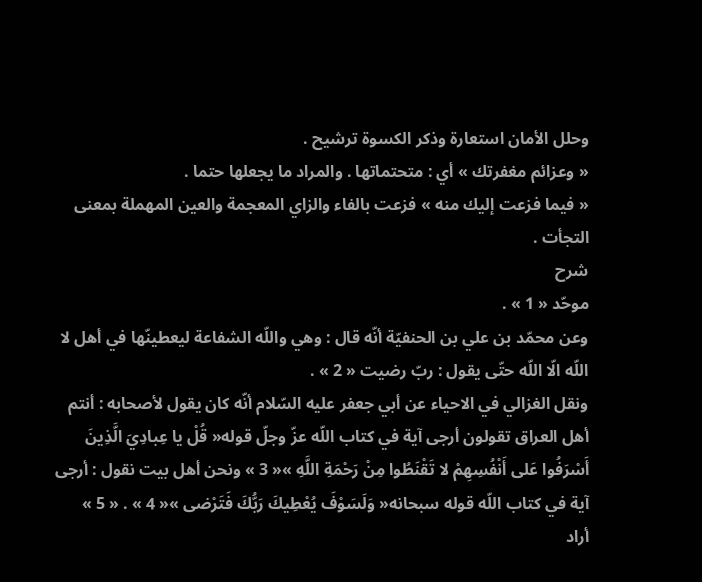وحلل الأمان استعارة وذكر الكسوة ترشيح .
« وعزائم مغفرتك » أي : متحتماتها . والمراد ما يجعلها حتما .
« فيما فزعت إليك منه » فزعت بالفاء والزاي المعجمة والعين المهملة بمعنى التجأت .
شرح
موحّد « 1 » .
وعن محمّد بن علي بن الحنفيّة أنّه قال : وهي واللّه الشفاعة ليعطينّها في أهل لا اللّه الّا اللّه حتّى يقول : ربّ رضيت « 2 » .
ونقل الغزالي في الاحياء عن أبي جعفر عليه السّلام أنّه كان يقول لأصحابه : أنتم أهل العراق تقولون أرجى آية في كتاب اللّه عزّ وجلّ قوله« قُلْ يا عِبادِيَ الَّذِينَ أَسْرَفُوا عَلى أَنْفُسِهِمْ لا تَقْنَطُوا مِنْ رَحْمَةِ اللَّهِ »« 3 » ونحن أهل بيت نقول : أرجى آية في كتاب اللّه قوله سبحانه« وَلَسَوْفَ يُعْطِيكَ رَبُّكَ فَتَرْضى »« 4 » . « 5 »
أراد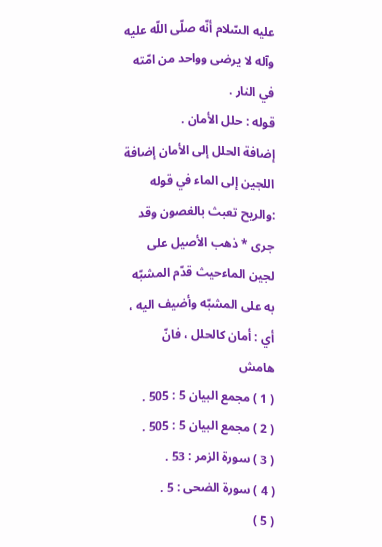عليه السّلام أنّه صلّى اللّه عليه وآله لا يرضى وواحد من امّته في النار .
قوله : حلل الأمان .
إضافة الحلل إلى الأمان إضافة اللجين إلى الماء في قوله :والريح تعبث بالغصون وقد جرى * ذهب الأصيل على لجين الماءحيث قدّم المشبّه به على المشبّه وأضيف اليه ، أي : أمان كالحلل ، فانّ
هامش
( 1 ) مجمع البيان 5 : 505 .
( 2 ) مجمع البيان 5 : 505 .
( 3 ) سورة الزمر : 53 .
( 4 ) سورة الضحى : 5 .
( 5 )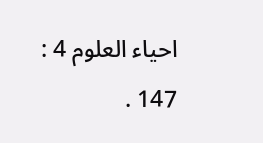احياء العلوم 4 : 147 .